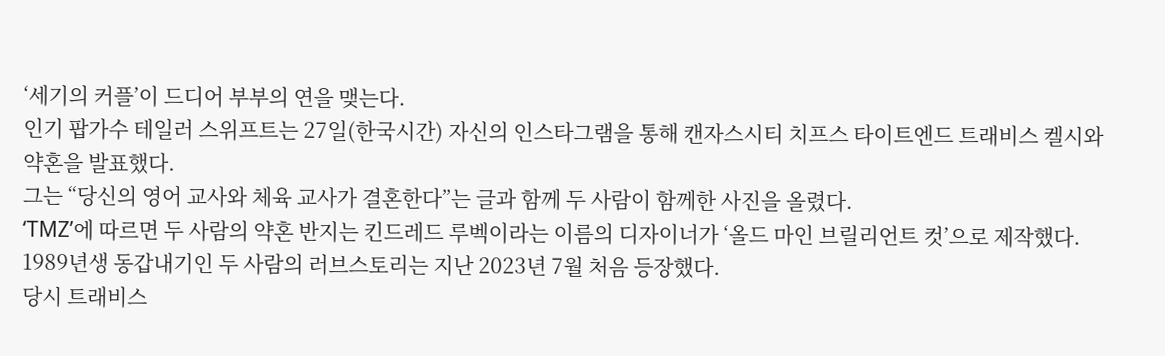‘세기의 커플’이 드디어 부부의 연을 맺는다.
인기 팝가수 테일러 스위프트는 27일(한국시간) 자신의 인스타그램을 통해 캔자스시티 치프스 타이트엔드 트래비스 켈시와 약혼을 발표했다.
그는 “당신의 영어 교사와 체육 교사가 결혼한다”는 글과 함께 두 사람이 함께한 사진을 올렸다.
‘TMZ’에 따르면 두 사람의 약혼 반지는 킨드레드 루벡이라는 이름의 디자이너가 ‘올드 마인 브릴리언트 컷’으로 제작했다.
1989년생 동갑내기인 두 사람의 러브스토리는 지난 2023년 7월 처음 등장했다.
당시 트래비스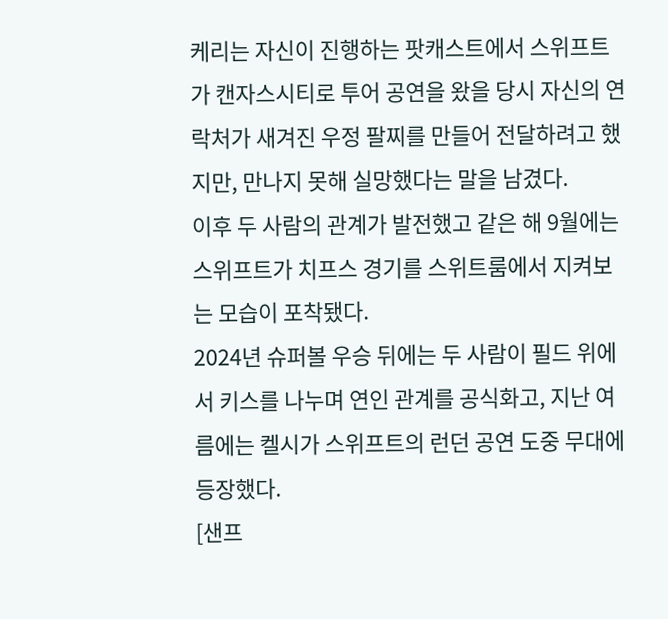케리는 자신이 진행하는 팟캐스트에서 스위프트가 캔자스시티로 투어 공연을 왔을 당시 자신의 연락처가 새겨진 우정 팔찌를 만들어 전달하려고 했지만, 만나지 못해 실망했다는 말을 남겼다.
이후 두 사람의 관계가 발전했고 같은 해 9월에는 스위프트가 치프스 경기를 스위트룸에서 지켜보는 모습이 포착됐다.
2024년 슈퍼볼 우승 뒤에는 두 사람이 필드 위에서 키스를 나누며 연인 관계를 공식화고, 지난 여름에는 켈시가 스위프트의 런던 공연 도중 무대에 등장했다.
[샌프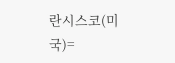란시스코(미국)=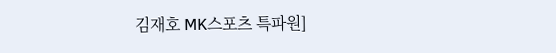김재호 MK스포츠 특파원]